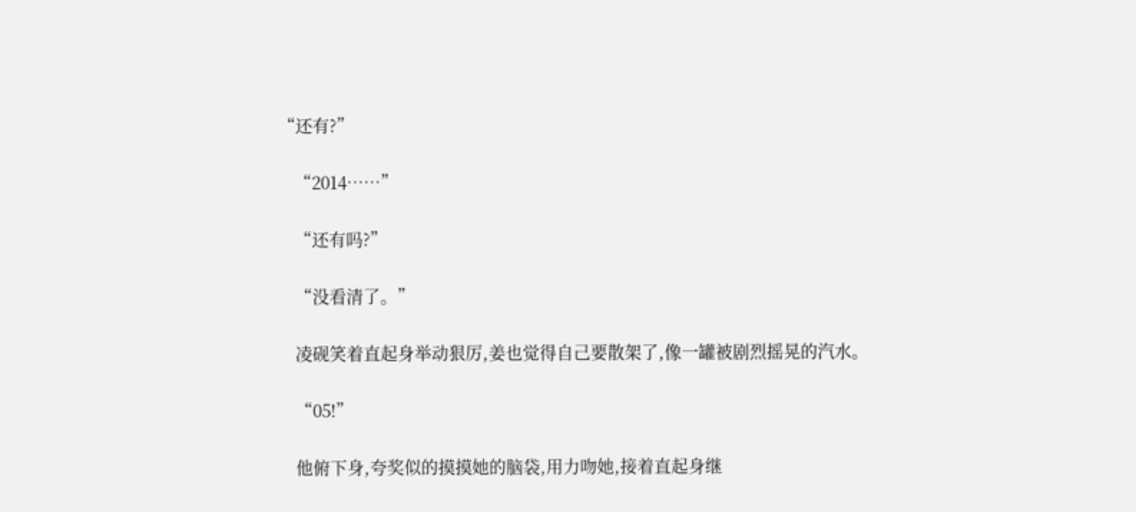“还有?”

    “2014……”

    “还有吗?”

    “没看清了。”

    凌砚笑着直起身举动狠厉,姜也觉得自己要散架了,像一罐被剧烈摇晃的汽水。

    “05!”

    他俯下身,夸奖似的摸摸她的脑袋,用力吻她,接着直起身继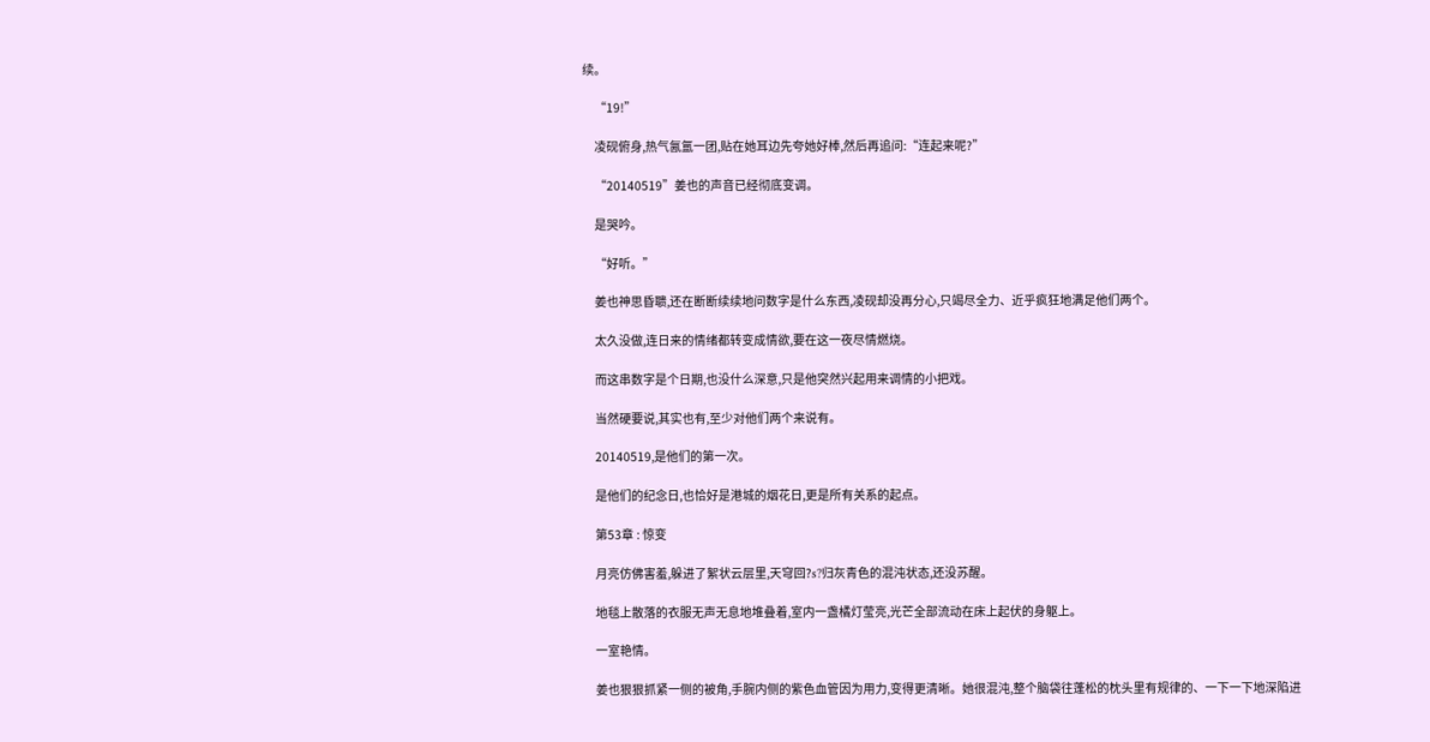续。

    “19!”

    凌砚俯身,热气氤氲一团,贴在她耳边先夸她好棒,然后再追问:“连起来呢?”

    “20140519”姜也的声音已经彻底变调。

    是哭吟。

    “好听。”

    姜也神思昏聩,还在断断续续地问数字是什么东西,凌砚却没再分心,只竭尽全力、近乎疯狂地满足他们两个。

    太久没做,连日来的情绪都转变成情欲,要在这一夜尽情燃烧。

    而这串数字是个日期,也没什么深意,只是他突然兴起用来调情的小把戏。

    当然硬要说,其实也有,至少对他们两个来说有。

    20140519,是他们的第一次。

    是他们的纪念日,也恰好是港城的烟花日,更是所有关系的起点。

    第53章 : 惊变

    月亮仿佛害羞,躲进了絮状云层里,天穹回?s?归灰青色的混沌状态,还没苏醒。

    地毯上散落的衣服无声无息地堆叠着,室内一盏橘灯莹亮,光芒全部流动在床上起伏的身躯上。

    一室艳情。

    姜也狠狠抓紧一侧的被角,手腕内侧的紫色血管因为用力,变得更清晰。她很混沌,整个脑袋往蓬松的枕头里有规律的、一下一下地深陷进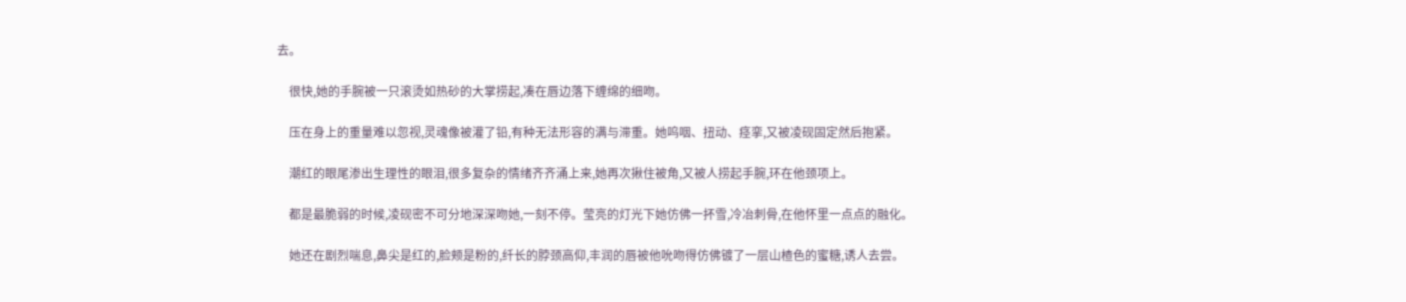去。

    很快,她的手腕被一只滚烫如热砂的大掌捞起,凑在唇边落下缠绵的细吻。

    压在身上的重量难以忽视,灵魂像被灌了铅,有种无法形容的满与滞重。她呜咽、扭动、痉挛,又被凌砚固定然后抱紧。

    潮红的眼尾渗出生理性的眼泪,很多复杂的情绪齐齐涌上来,她再次揪住被角,又被人捞起手腕,环在他颈项上。

    都是最脆弱的时候,凌砚密不可分地深深吻她,一刻不停。莹亮的灯光下她仿佛一抔雪,冷冶刺骨,在他怀里一点点的融化。

    她还在剧烈喘息,鼻尖是红的,脸颊是粉的,纤长的脖颈高仰,丰润的唇被他吮吻得仿佛镀了一层山楂色的蜜糖,诱人去尝。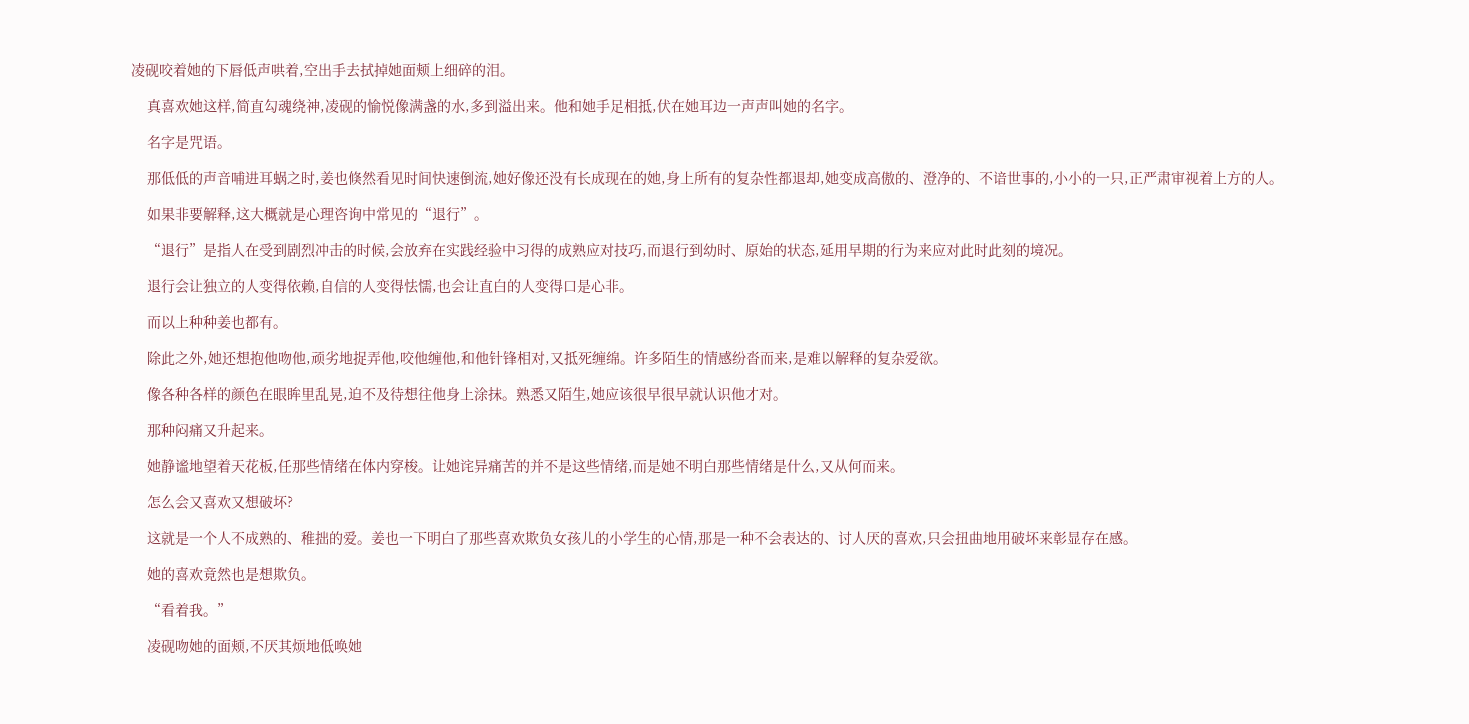凌砚咬着她的下唇低声哄着,空出手去拭掉她面颊上细碎的泪。

    真喜欢她这样,简直勾魂绕神,凌砚的愉悦像满盏的水,多到溢出来。他和她手足相抵,伏在她耳边一声声叫她的名字。

    名字是咒语。

    那低低的声音哺进耳蜗之时,姜也倏然看见时间快速倒流,她好像还没有长成现在的她,身上所有的复杂性都退却,她变成高傲的、澄净的、不谙世事的,小小的一只,正严肃审视着上方的人。

    如果非要解释,这大概就是心理咨询中常见的“退行”。

    “退行”是指人在受到剧烈冲击的时候,会放弃在实践经验中习得的成熟应对技巧,而退行到幼时、原始的状态,延用早期的行为来应对此时此刻的境况。

    退行会让独立的人变得依赖,自信的人变得怯懦,也会让直白的人变得口是心非。

    而以上种种姜也都有。

    除此之外,她还想抱他吻他,顽劣地捉弄他,咬他缠他,和他针锋相对,又抵死缠绵。许多陌生的情感纷沓而来,是难以解释的复杂爱欲。

    像各种各样的颜色在眼眸里乱晃,迫不及待想往他身上涂抹。熟悉又陌生,她应该很早很早就认识他才对。

    那种闷痛又升起来。

    她静谧地望着天花板,任那些情绪在体内穿梭。让她诧异痛苦的并不是这些情绪,而是她不明白那些情绪是什么,又从何而来。

    怎么会又喜欢又想破坏?

    这就是一个人不成熟的、稚拙的爱。姜也一下明白了那些喜欢欺负女孩儿的小学生的心情,那是一种不会表达的、讨人厌的喜欢,只会扭曲地用破坏来彰显存在感。

    她的喜欢竟然也是想欺负。

    “看着我。”

    凌砚吻她的面颊,不厌其烦地低唤她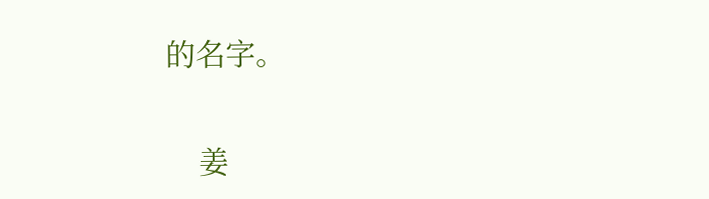的名字。

    姜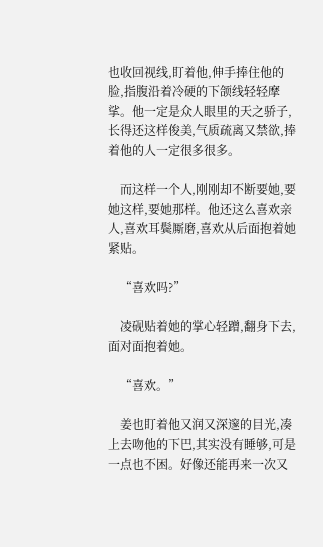也收回视线,盯着他,伸手捧住他的脸,指腹沿着冷硬的下颌线轻轻摩挲。他一定是众人眼里的天之骄子,长得还这样俊美,气质疏离又禁欲,捧着他的人一定很多很多。

    而这样一个人,刚刚却不断要她,要她这样,要她那样。他还这么喜欢亲人,喜欢耳鬓厮磨,喜欢从后面抱着她紧贴。

    “喜欢吗?”

    凌砚贴着她的掌心轻蹭,翻身下去,面对面抱着她。

    “喜欢。”

    姜也盯着他又润又深邃的目光,凑上去吻他的下巴,其实没有睡够,可是一点也不困。好像还能再来一次又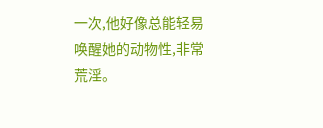一次,他好像总能轻易唤醒她的动物性,非常荒淫。